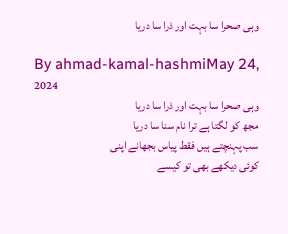وہی صحرا سا بہت اور ذرا سا دریا

By ahmad-kamal-hashmiMay 24, 2024
وہی صحرا سا بہت اور ذرا سا دریا
مجھ کو لگتا ہے ترا نام سنا سا دریا
سب پہنچتے ہیں فقط پیاس بجھانے اپنی
کوئی دیکھے بھی تو کیسے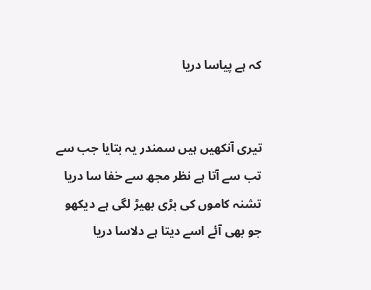کہ ہے پیاسا دریا


تیری آنکھیں ہیں سمندر یہ بتایا جب سے
تب سے آتا ہے نظر مجھ سے خفا سا دریا
تشنہ کاموں کی بڑی بھیڑ لگی ہے دیکھو
جو بھی آئے اسے دیتا ہے دلاسا دریا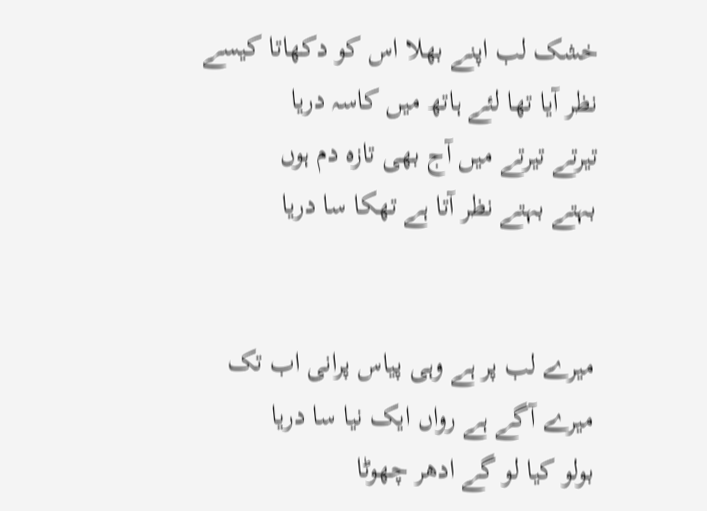خشک لب اپنے بھلا اس کو دکھاتا کیسے
نظر آیا تھا لئے ہاتھ میں کاسہ دریا
تیرتے تیرتے میں آج بھی تازہ دم ہوں
بہتے بہتے نظر آتا ہے تھکا سا دریا


میرے لب پر ہے وہی پیاس پرانی اب تک
میرے آگے ہے رواں ایک نیا سا دریا
بولو کیا لو گے ادھر چھوٹا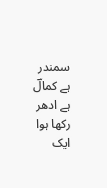سمندر ہے کمالؔ
ہے ادھر رکھا ہوا ایک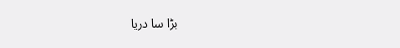بڑا سا دریا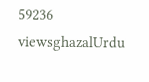59236 viewsghazalUrdu